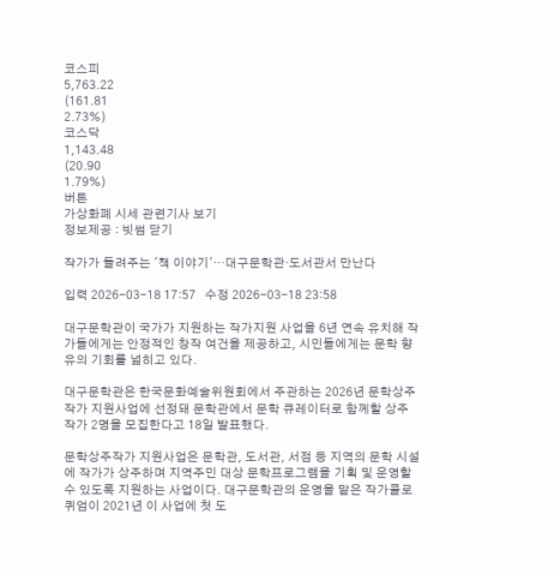코스피
5,763.22
(161.81
2.73%)
코스닥
1,143.48
(20.90
1.79%)
버튼
가상화폐 시세 관련기사 보기
정보제공 : 빗썸 닫기

작가가 들려주는 '책 이야기'…대구문학관·도서관서 만난다

입력 2026-03-18 17:57   수정 2026-03-18 23:58

대구문학관이 국가가 지원하는 작가지원 사업을 6년 연속 유치해 작가들에게는 안정적인 창작 여건을 제공하고, 시민들에게는 문학 향유의 기회를 넓히고 있다.

대구문학관은 한국문화예술위원회에서 주관하는 2026년 문학상주작가 지원사업에 선정돼 문학관에서 문학 큐레이터로 함께할 상주 작가 2명을 모집한다고 18일 발표했다.

문학상주작가 지원사업은 문학관, 도서관, 서점 등 지역의 문학 시설에 작가가 상주하며 지역주민 대상 문학프로그램을 기획 및 운영할 수 있도록 지원하는 사업이다. 대구문학관의 운영을 맡은 작가콜로퀴엄이 2021년 이 사업에 첫 도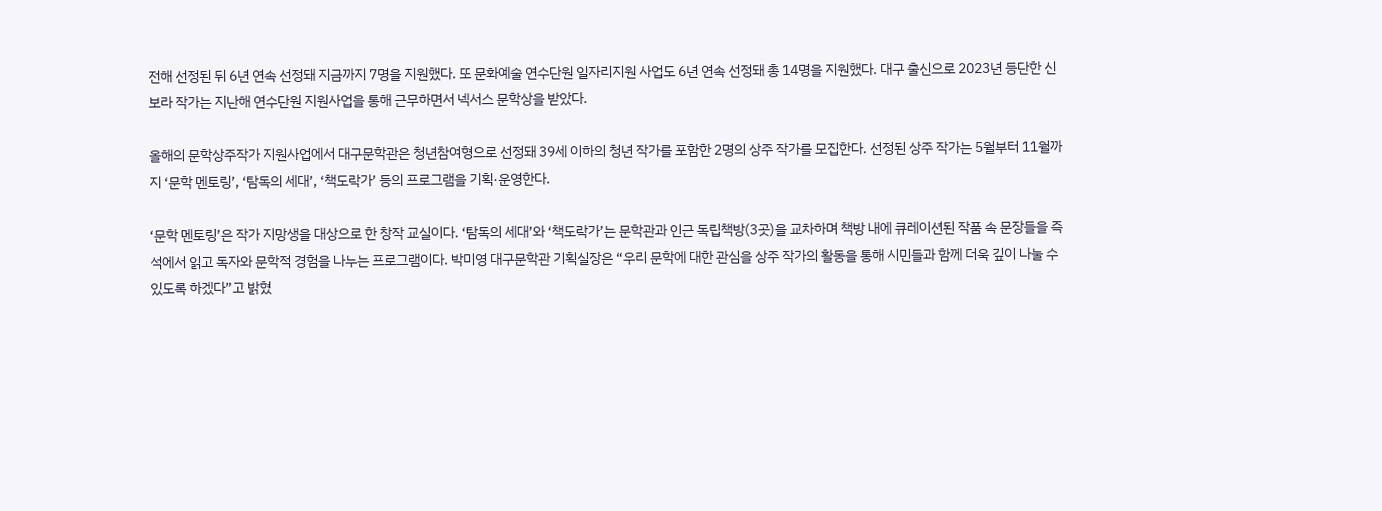전해 선정된 뒤 6년 연속 선정돼 지금까지 7명을 지원했다. 또 문화예술 연수단원 일자리지원 사업도 6년 연속 선정돼 총 14명을 지원했다. 대구 출신으로 2023년 등단한 신보라 작가는 지난해 연수단원 지원사업을 통해 근무하면서 넥서스 문학상을 받았다.

올해의 문학상주작가 지원사업에서 대구문학관은 청년참여형으로 선정돼 39세 이하의 청년 작가를 포함한 2명의 상주 작가를 모집한다. 선정된 상주 작가는 5월부터 11월까지 ‘문학 멘토링’, ‘탐독의 세대’, ‘책도락가’ 등의 프로그램을 기획·운영한다.

‘문학 멘토링’은 작가 지망생을 대상으로 한 창작 교실이다. ‘탐독의 세대’와 ‘책도락가’는 문학관과 인근 독립책방(3곳)을 교차하며 책방 내에 큐레이션된 작품 속 문장들을 즉석에서 읽고 독자와 문학적 경험을 나누는 프로그램이다. 박미영 대구문학관 기획실장은 “우리 문학에 대한 관심을 상주 작가의 활동을 통해 시민들과 함께 더욱 깊이 나눌 수 있도록 하겠다”고 밝혔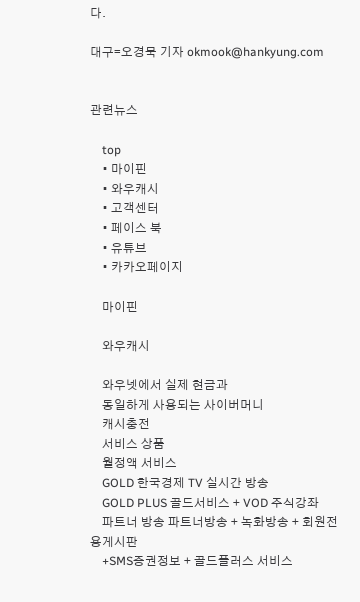다.

대구=오경묵 기자 okmook@hankyung.com


관련뉴스

    top
    • 마이핀
    • 와우캐시
    • 고객센터
    • 페이스 북
    • 유튜브
    • 카카오페이지

    마이핀

    와우캐시

    와우넷에서 실제 현금과
    동일하게 사용되는 사이버머니
    캐시충전
    서비스 상품
    월정액 서비스
    GOLD 한국경제 TV 실시간 방송
    GOLD PLUS 골드서비스 + VOD 주식강좌
    파트너 방송 파트너방송 + 녹화방송 + 회원전용게시판
    +SMS증권정보 + 골드플러스 서비스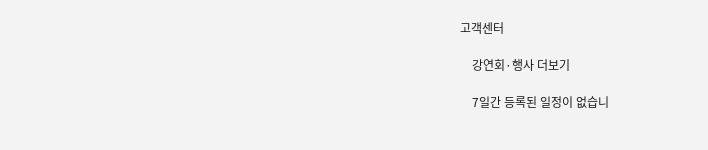고객센터

    강연회·행사 더보기

    7일간 등록된 일정이 없습니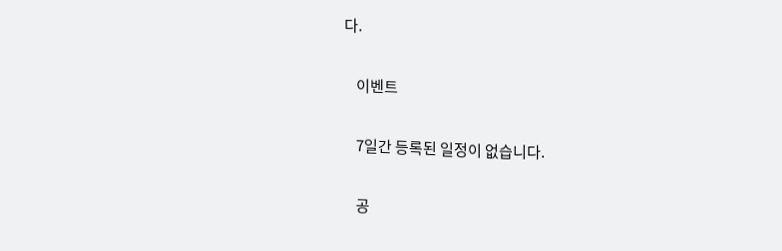다.

    이벤트

    7일간 등록된 일정이 없습니다.

    공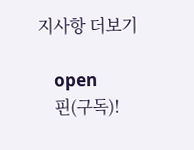지사항 더보기

    open
    핀(구독)!